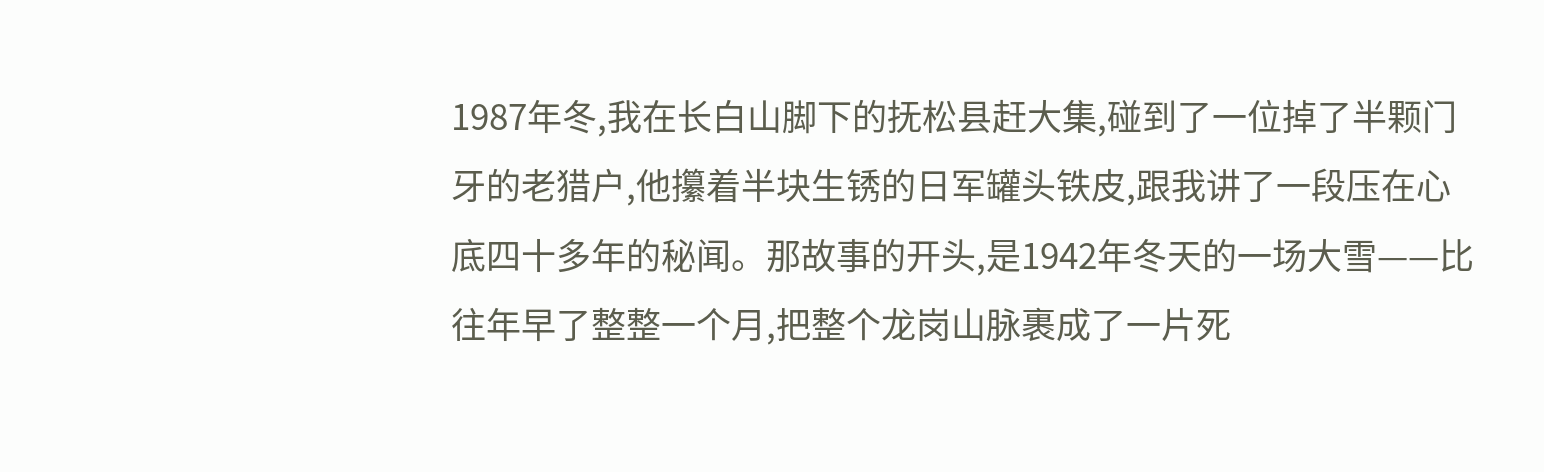1987年冬,我在长白山脚下的抚松县赶大集,碰到了一位掉了半颗门牙的老猎户,他攥着半块生锈的日军罐头铁皮,跟我讲了一段压在心底四十多年的秘闻。那故事的开头,是1942年冬天的一场大雪——比往年早了整整一个月,把整个龙岗山脉裹成了一片死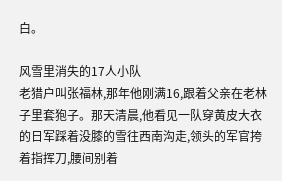白。

风雪里消失的17人小队
老猎户叫张福林,那年他刚满16,跟着父亲在老林子里套狍子。那天清晨,他看见一队穿黄皮大衣的日军踩着没膝的雪往西南沟走,领头的军官挎着指挥刀,腰间别着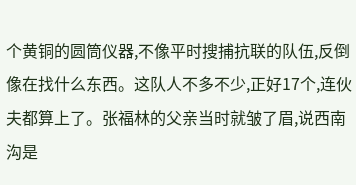个黄铜的圆筒仪器,不像平时搜捕抗联的队伍,反倒像在找什么东西。这队人不多不少,正好17个,连伙夫都算上了。张福林的父亲当时就皱了眉,说西南沟是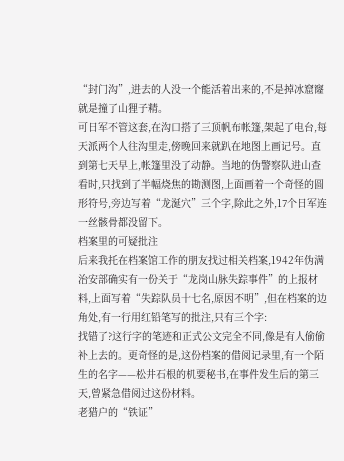“封门沟”,进去的人没一个能活着出来的,不是掉冰窟窿就是撞了山狸子精。
可日军不管这套,在沟口搭了三顶帆布帐篷,架起了电台,每天派两个人往沟里走,傍晚回来就趴在地图上画记号。直到第七天早上,帐篷里没了动静。当地的伪警察队进山查看时,只找到了半幅烧焦的勘测图,上面画着一个奇怪的圆形符号,旁边写着“龙涎穴”三个字,除此之外,17个日军连一丝骸骨都没留下。
档案里的可疑批注
后来我托在档案馆工作的朋友找过相关档案,1942年伪满治安部确实有一份关于“龙岗山脉失踪事件”的上报材料,上面写着“失踪队员十七名,原因不明”,但在档案的边角处,有一行用红铅笔写的批注,只有三个字:
找错了?这行字的笔迹和正式公文完全不同,像是有人偷偷补上去的。更奇怪的是,这份档案的借阅记录里,有一个陌生的名字——松井石根的机要秘书,在事件发生后的第三天,曾紧急借阅过这份材料。
老猎户的“铁证”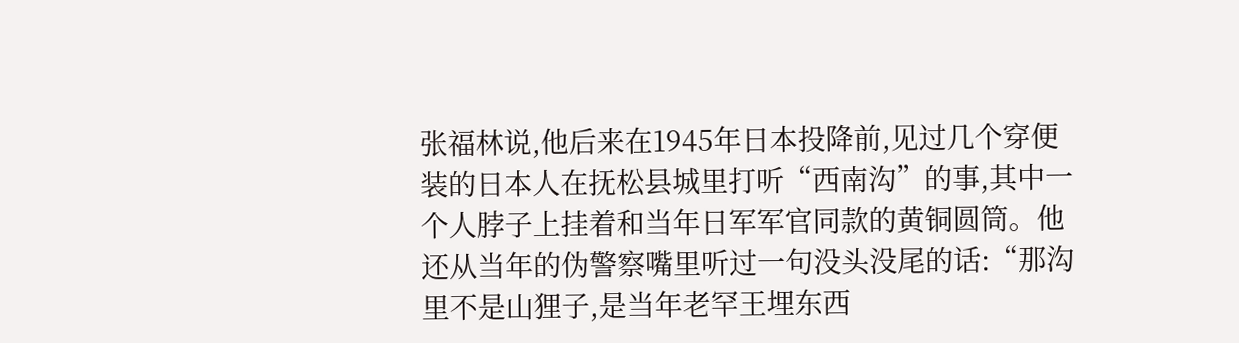张福林说,他后来在1945年日本投降前,见过几个穿便装的日本人在抚松县城里打听“西南沟”的事,其中一个人脖子上挂着和当年日军军官同款的黄铜圆筒。他还从当年的伪警察嘴里听过一句没头没尾的话:“那沟里不是山狸子,是当年老罕王埋东西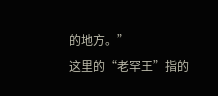的地方。”
这里的“老罕王”指的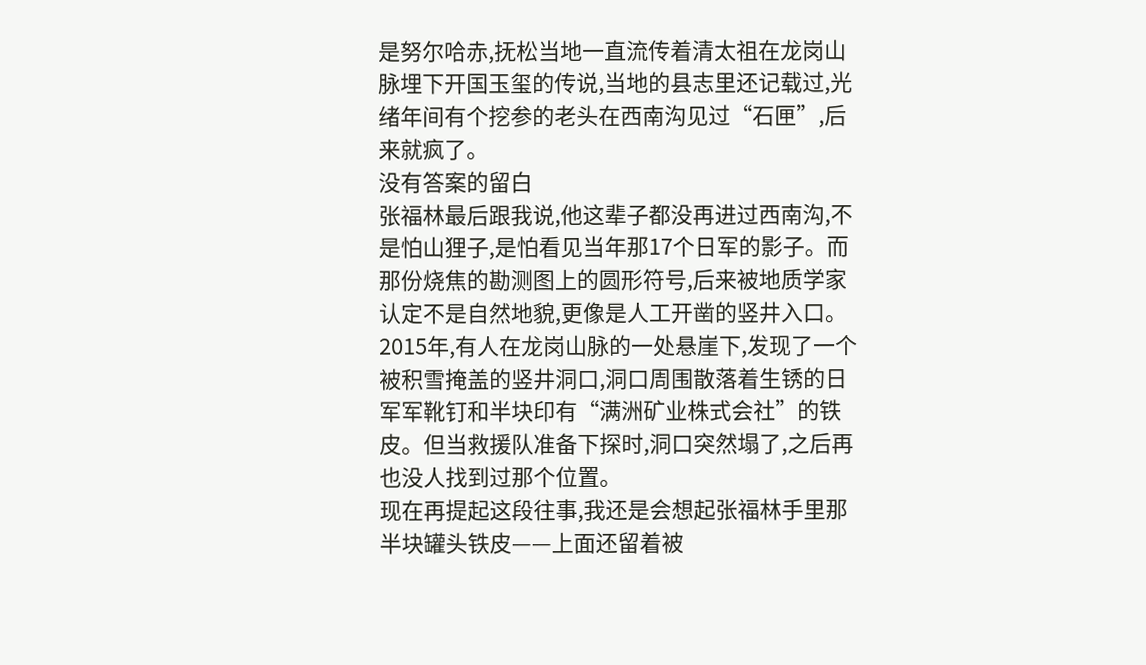是努尔哈赤,抚松当地一直流传着清太祖在龙岗山脉埋下开国玉玺的传说,当地的县志里还记载过,光绪年间有个挖参的老头在西南沟见过“石匣”,后来就疯了。
没有答案的留白
张福林最后跟我说,他这辈子都没再进过西南沟,不是怕山狸子,是怕看见当年那17个日军的影子。而那份烧焦的勘测图上的圆形符号,后来被地质学家认定不是自然地貌,更像是人工开凿的竖井入口。
2015年,有人在龙岗山脉的一处悬崖下,发现了一个被积雪掩盖的竖井洞口,洞口周围散落着生锈的日军军靴钉和半块印有“满洲矿业株式会社”的铁皮。但当救援队准备下探时,洞口突然塌了,之后再也没人找到过那个位置。
现在再提起这段往事,我还是会想起张福林手里那半块罐头铁皮——上面还留着被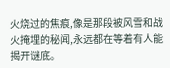火烧过的焦痕,像是那段被风雪和战火掩埋的秘闻,永远都在等着有人能揭开谜底。